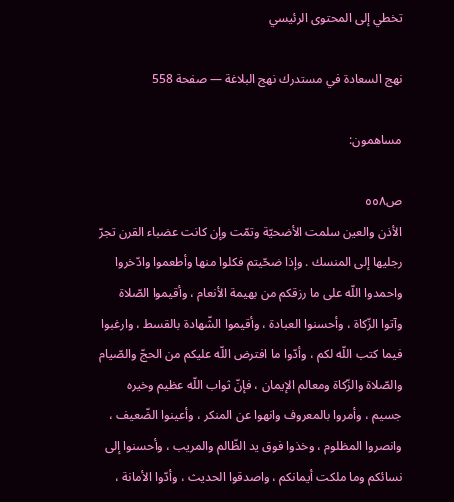تخطي إلى المحتوى الرئيسي

نهج السعادة في مستدرك نهج البلاغة — صفحة 558

مساهمون:

ص٥٥٨
الأذن والعين سلمت الأضحيّة وتمّت وإن كانت عضباء القرن تجرّ رجليها إلى المنسك . وإذا ضحّيتم فكلوا منها وأطعموا وادّخروا واحمدوا اللّه على ما رزقكم من بهيمة الأنعام ، وأقيموا الصّلاة وآتوا الزّكاة ، وأحسنوا العبادة ، وأقيموا الشّهادة بالقسط ، وارغبوا فيما كتب اللّه لكم ، وأدّوا ما افترض اللّه عليكم من الحجّ والصّيام والصّلاة والزّكاة ومعالم الإيمان ، فإنّ ثواب اللّه عظيم وخيره جسيم ، وأمروا بالمعروف وانهوا عن المنكر ، وأعينوا الضّعيف ، وانصروا المظلوم ، وخذوا فوق يد الظّالم والمريب ، وأحسنوا إلى نسائكم وما ملكت أيمانكم ، واصدقوا الحديث ، وأدّوا الأمانة ،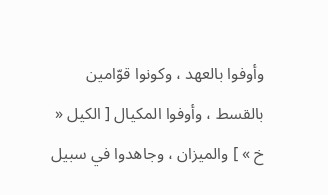وأوفوا بالعهد ، وكونوا قوّامين بالقسط ، وأوفوا المكيال [ الكيل « خ » ] والميزان ، وجاهدوا في سبيل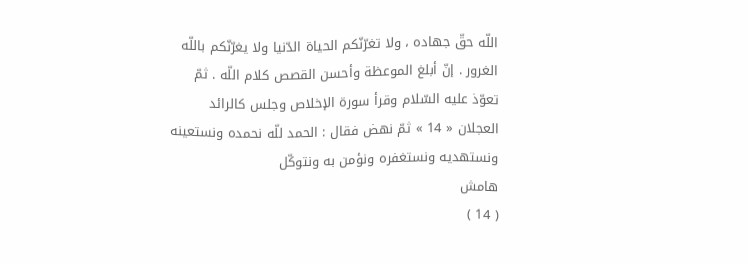اللّه حقّ جهاده ، ولا تغرّنّكم الحياة الدّنيا ولا يغرّنّكم باللّه الغرور . إنّ أبلغ الموعظة وأحسن القصص كلام اللّه . ثمّ تعوّذ عليه السّلام وقرأ سورة الإخلاص وجلس كالرائد العجلان « 14 » ثمّ نهض فقال : الحمد للّه نحمده ونستعينه ونستهديه ونستغفره ونؤمن به ونتوكّل
هامش
( 14 )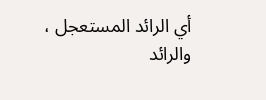أي الرائد المستعجل ، والرائد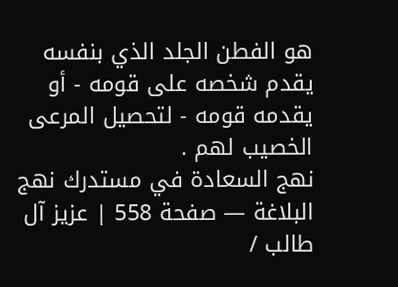هو الفطن الجلد الذي بنفسه يقدم شخصه على قومه - أو يقدمه قومه - لتحصيل المرعى الخصيب لهم .
نهج السعادة في مستدرك نهج البلاغة — صفحة 558 | عزيز آل طالب /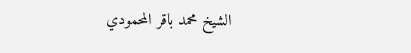الشيخ محمد باقر المحمودي